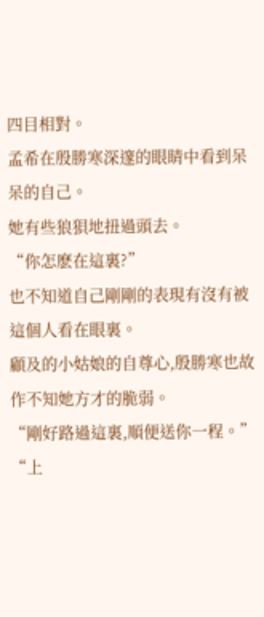四目相對。
孟希在殷勝寒深邃的眼睛中看到呆呆的自己。
她有些狼狽地扭過頭去。
“你怎麽在這裏?”
也不知道自己剛剛的表現有沒有被這個人看在眼裏。
顧及的小姑娘的自尊心,殷勝寒也故作不知她方才的脆弱。
“剛好路過這裏,順便送你一程。”
“上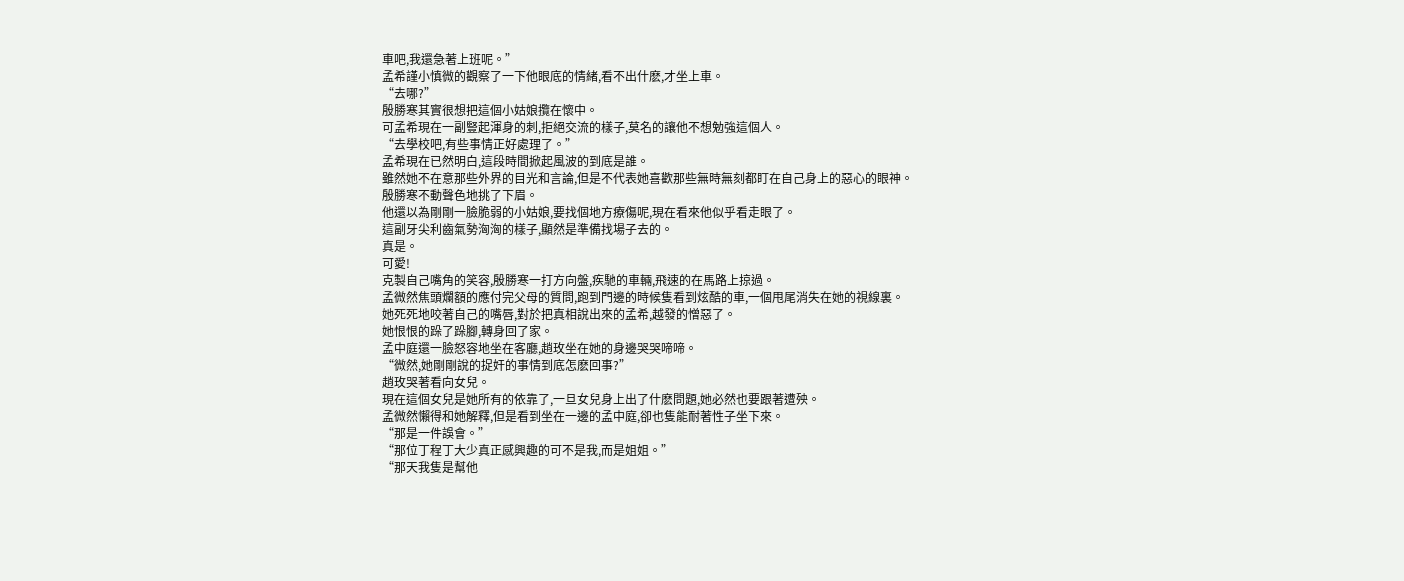車吧,我還急著上班呢。”
孟希謹小慎微的觀察了一下他眼底的情緒,看不出什麽,才坐上車。
“去哪?”
殷勝寒其實很想把這個小姑娘攬在懷中。
可孟希現在一副豎起渾身的刺,拒絕交流的樣子,莫名的讓他不想勉強這個人。
“去學校吧,有些事情正好處理了。”
孟希現在已然明白,這段時間掀起風波的到底是誰。
雖然她不在意那些外界的目光和言論,但是不代表她喜歡那些無時無刻都盯在自己身上的惡心的眼神。
殷勝寒不動聲色地挑了下眉。
他還以為剛剛一臉脆弱的小姑娘,要找個地方療傷呢,現在看來他似乎看走眼了。
這副牙尖利齒氣勢洶洶的樣子,顯然是準備找場子去的。
真是。
可愛!
克製自己嘴角的笑容,殷勝寒一打方向盤,疾馳的車輛,飛速的在馬路上掠過。
孟微然焦頭爛額的應付完父母的質問,跑到門邊的時候隻看到炫酷的車,一個甩尾消失在她的視線裏。
她死死地咬著自己的嘴唇,對於把真相說出來的孟希,越發的憎惡了。
她恨恨的跺了跺腳,轉身回了家。
孟中庭還一臉怒容地坐在客廳,趙玫坐在她的身邊哭哭啼啼。
“微然,她剛剛說的捉奸的事情到底怎麽回事?”
趙玫哭著看向女兒。
現在這個女兒是她所有的依靠了,一旦女兒身上出了什麽問題,她必然也要跟著遭殃。
孟微然懶得和她解釋,但是看到坐在一邊的孟中庭,卻也隻能耐著性子坐下來。
“那是一件誤會。”
“那位丁程丁大少真正感興趣的可不是我,而是姐姐。”
“那天我隻是幫他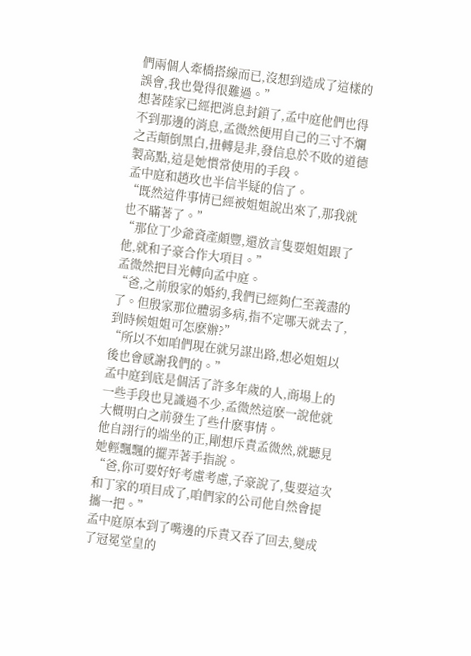們兩個人牽橋搭線而已,沒想到造成了這樣的誤會,我也覺得很難過。”
想著陸家已經把消息封鎖了,孟中庭他們也得不到那邊的消息,孟微然便用自己的三寸不爛之舌顛倒黑白,扭轉是非,發信息於不敗的道德製高點,這是她慣常使用的手段。
孟中庭和趙玫也半信半疑的信了。
“既然這件事情已經被姐姐說出來了,那我就也不瞞著了。”
“那位丁少爺資產頗豐,還放言隻要姐姐跟了他,就和子豪合作大項目。”
孟微然把目光轉向孟中庭。
“爸,之前殷家的婚約,我們已經夠仁至義盡的了。但殷家那位體弱多病,指不定哪天就去了,到時候姐姐可怎麽辦?”
“所以不如咱們現在就另謀出路,想必姐姐以後也會感謝我們的。”
孟中庭到底是個活了許多年歲的人,商場上的一些手段也見識過不少,孟微然這麽一說他就大概明白之前發生了些什麽事情。
他自詡行的端坐的正,剛想斥責孟微然,就聽見她輕飄飄的擺弄著手指說。
“爸,你可要好好考慮考慮,子豪說了,隻要這次和丁家的項目成了,咱們家的公司他自然會提攜一把。”
孟中庭原本到了嘴邊的斥責又吞了回去,變成了冠冕堂皇的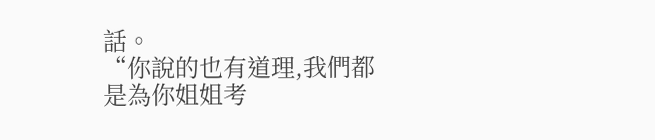話。
“你說的也有道理,我們都是為你姐姐考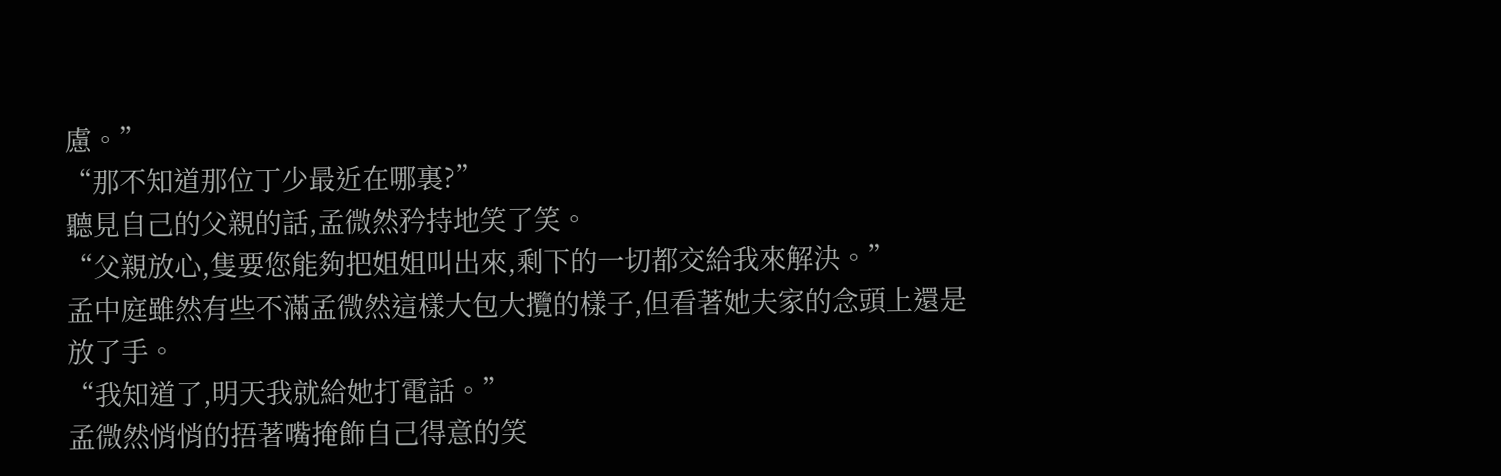慮。”
“那不知道那位丁少最近在哪裏?”
聽見自己的父親的話,孟微然矜持地笑了笑。
“父親放心,隻要您能夠把姐姐叫出來,剩下的一切都交給我來解決。”
孟中庭雖然有些不滿孟微然這樣大包大攬的樣子,但看著她夫家的念頭上還是放了手。
“我知道了,明天我就給她打電話。”
孟微然悄悄的捂著嘴掩飾自己得意的笑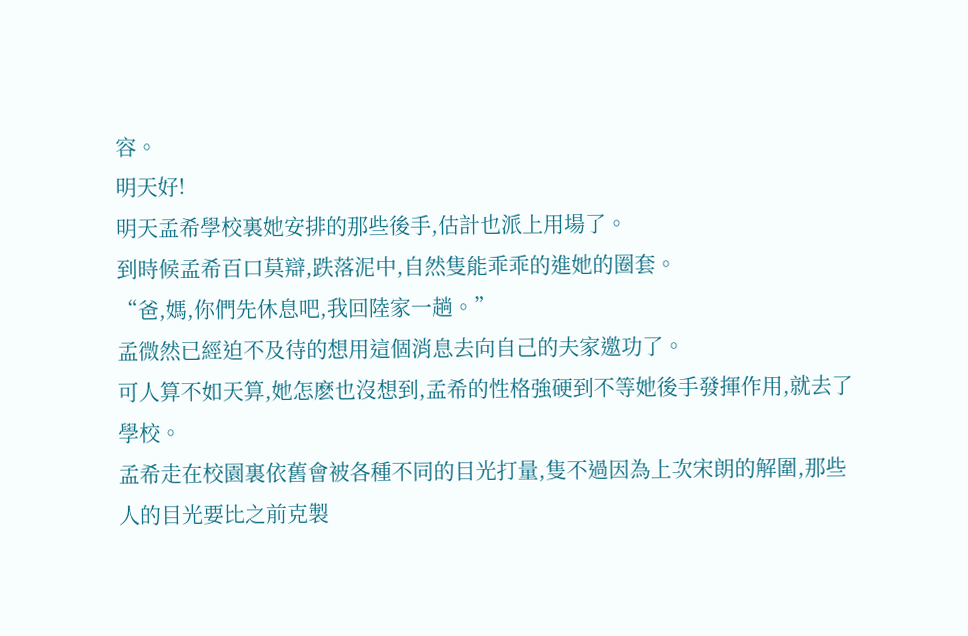容。
明天好!
明天孟希學校裏她安排的那些後手,估計也派上用場了。
到時候孟希百口莫辯,跌落泥中,自然隻能乖乖的進她的圈套。
“爸,媽,你們先休息吧,我回陸家一趟。”
孟微然已經迫不及待的想用這個消息去向自己的夫家邀功了。
可人算不如天算,她怎麽也沒想到,孟希的性格強硬到不等她後手發揮作用,就去了學校。
孟希走在校園裏依舊會被各種不同的目光打量,隻不過因為上次宋朗的解圍,那些人的目光要比之前克製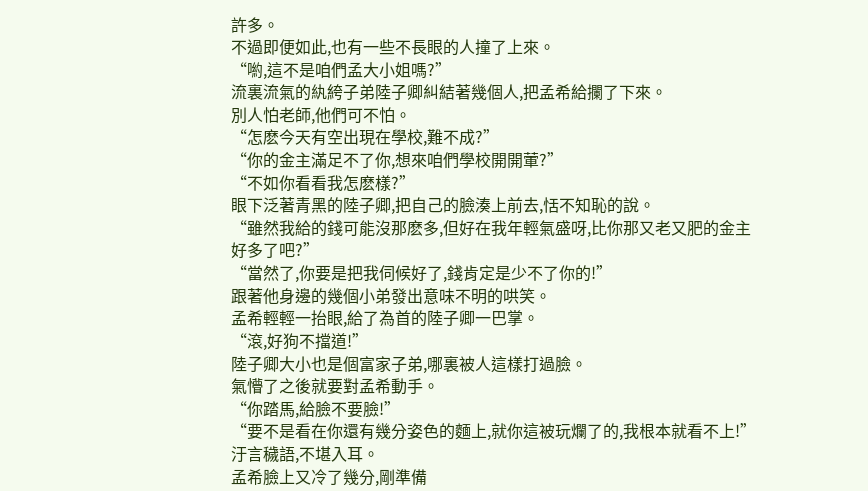許多。
不過即便如此,也有一些不長眼的人撞了上來。
“喲,這不是咱們孟大小姐嗎?”
流裏流氣的紈絝子弟陸子卿糾結著幾個人,把孟希給攔了下來。
別人怕老師,他們可不怕。
“怎麽今天有空出現在學校,難不成?”
“你的金主滿足不了你,想來咱們學校開開葷?”
“不如你看看我怎麽樣?”
眼下泛著青黑的陸子卿,把自己的臉湊上前去,恬不知恥的說。
“雖然我給的錢可能沒那麽多,但好在我年輕氣盛呀,比你那又老又肥的金主好多了吧?”
“當然了,你要是把我伺候好了,錢肯定是少不了你的!”
跟著他身邊的幾個小弟發出意味不明的哄笑。
孟希輕輕一抬眼,給了為首的陸子卿一巴掌。
“滾,好狗不擋道!”
陸子卿大小也是個富家子弟,哪裏被人這樣打過臉。
氣懵了之後就要對孟希動手。
“你踏馬,給臉不要臉!”
“要不是看在你還有幾分姿色的麵上,就你這被玩爛了的,我根本就看不上!”
汙言穢語,不堪入耳。
孟希臉上又冷了幾分,剛準備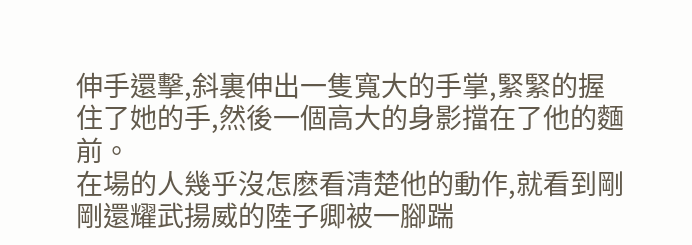伸手還擊,斜裏伸出一隻寬大的手掌,緊緊的握住了她的手,然後一個高大的身影擋在了他的麵前。
在場的人幾乎沒怎麽看清楚他的動作,就看到剛剛還耀武揚威的陸子卿被一腳踹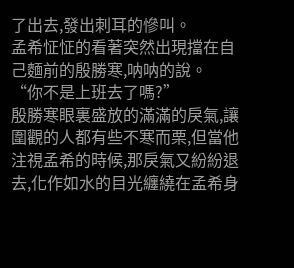了出去,發出刺耳的慘叫。
孟希怔怔的看著突然出現擋在自己麵前的殷勝寒,呐呐的說。
“你不是上班去了嗎?”
殷勝寒眼裏盛放的滿滿的戾氣,讓圍觀的人都有些不寒而栗,但當他注視孟希的時候,那戾氣又紛紛退去,化作如水的目光纏繞在孟希身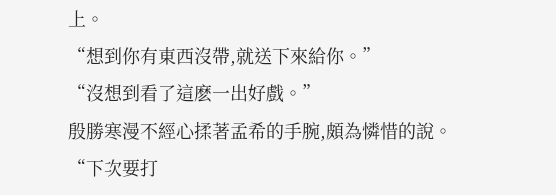上。
“想到你有東西沒帶,就送下來給你。”
“沒想到看了這麽一出好戲。”
殷勝寒漫不經心揉著孟希的手腕,頗為憐惜的說。
“下次要打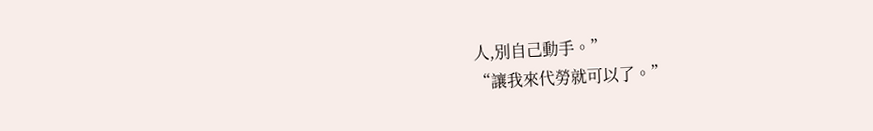人,別自己動手。”
“讓我來代勞就可以了。”